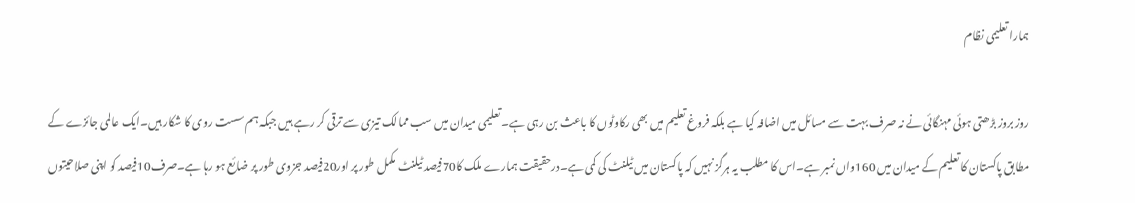ہمارا تعلیمی نظام

روز بروز بڑھتی ہوئی مہنگائی نے نہ صرف بہت سے مسائل میں اضافہ کیا ہے بلکہ فروغ تعلیم میں بھی رکاوٹوں کا باعث بن رہی ہے۔ تعلیمی میدان میں سب ممالک تیزی سے ترقی کر رہے ہیں جبکہ ہم سست روی کا شکار ہیں۔ایک عالمی جائزے کے مطابق پاکستان کا تعلیم کے میدان میں 160واں نمبر ہے۔اس کا مطلب یہ ہرگز نہیں کہ پاکستان میں ٹیلنٹ کی کمی ہے۔درحقیقت ہمارے ملک کا70فیصد ٹیلنٹ مکمل طور پر اور20فیصد جزوی طور پر ضائع ہو رہا ہے۔صرف10فیصد کو اپنی صلاحیتوں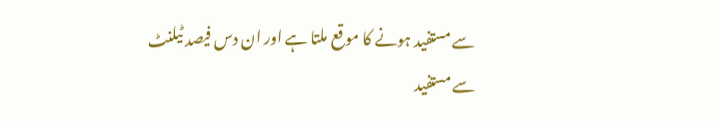سے مستفید ہونے کا موقع ملتا ہے اور ان دس فیصد ٹیلنٹ سے مستفید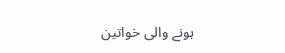ہونے والی خواتین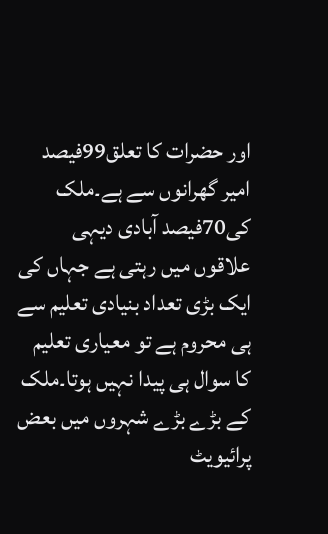اور حضرات کا تعلق99فیصد امیر گھرانوں سے ہے۔ملک کی70فیصد آبادی دیہی علاقوں میں رہتی ہے جہاں کی ایک بڑی تعداد بنیادی تعلیم سے ہی محروم ہے تو معیاری تعلیم کا سوال ہی پیدا نہیں ہوتا۔ملک کے بڑے بڑے شہروں میں بعض پرائیویٹ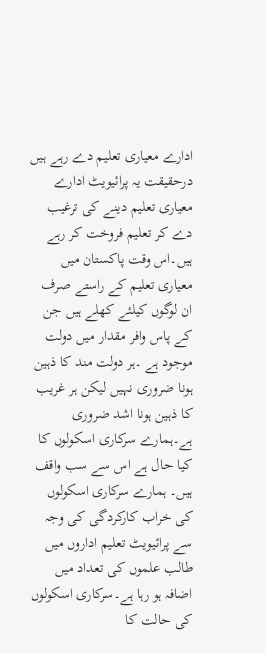ادارے معیاری تعلیم دے رہے ہیں درحقیقت یہ پرائیویٹ ادارے معیاری تعلیم دینے کی ترغیب دے کر تعلیم فروخت کر رہے ہیں۔اس وقت پاکستان میں معیاری تعلیم کے راستے صرف ان لوگوں کیلئے کھلے ہیں جن کے پاس وافر مقدار میں دولت موجود ہے ۔ہر دولت مند کا ذہین ہونا ضروری نہیں لیکن ہر غریب کا ذہین ہونا اشد ضروری ہے۔ہمارے سرکاری اسکولوں کا کیا حال ہے اس سے سب واقف ہیں۔ ہمارے سرکاری اسکولوں کی خراب کارکردگی کی وجہ سے پرائیویٹ تعلیم اداروں میں طالب علموں کی تعداد میں اضافہ ہو رہا ہے۔سرکاری اسکولوں کی حالت کا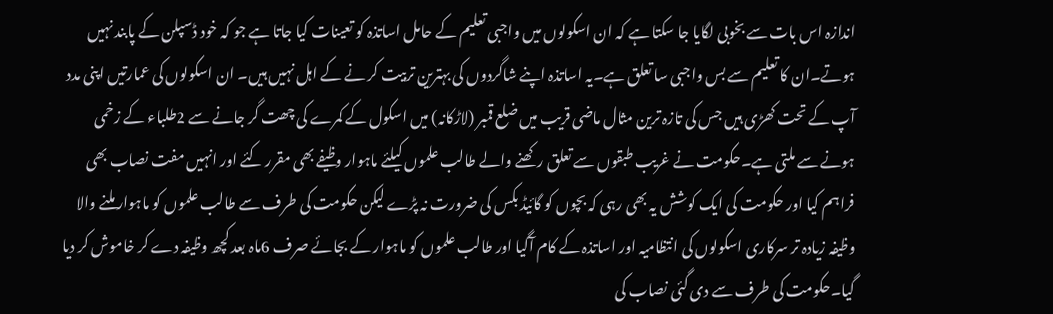اندازہ اس بات سے بخوبی لگایا جا سکتا ہے کہ ان اسکولوں میں واجبی تعلیم کے حامل اساتذہ کو تعینات کیا جاتا ہے جو کہ خود ڈسپلن کے پابند نہیں ہوتے۔ان کا تعلیم سے بس واجبی سا تعلق ہے۔یہ اساتذہ اپنے شاگردوں کی بہترین تربیت کر نے کے اہل نہیں ہیں۔ ان اسکولوں کی عمارتیں اپنی مدد آپ کے تحت کھڑی ہیں جس کی تازہ ترین مثال ماضی قریب میں ضلع قمبر (لاڑکانہ) میں اسکول کے کمرے کی چھت گر جانے سے 2طلباء کے زخمی ہونے سے ملتی ہے۔حکومت نے غریب طبقوں سے تعلق رکھنے والے طالب علموں کیلئے ماہوار وظیفے بھی مقرر کئے اور انہیں مفت نصاب بھی فراہم کیا اور حکومت کی ایک کوشش یہ بھی رہی کہ بچوں کو گائیڈ بکس کی ضرورت نہ پڑے لیکن حکومت کی طرف سے طالب علموں کو ماہوار ملنے والا وظیفہ زیادہ تر سرکاری اسکولوں کی انتظامیہ اور اساتذہ کے کام آگیا اور طالب علموں کو ماہوار کے بجائے صرف 6ماہ بعد کچھ وظیفہ دے کر خاموش کر دیا گیا۔حکومت کی طرف سے دی گئی نصاب کی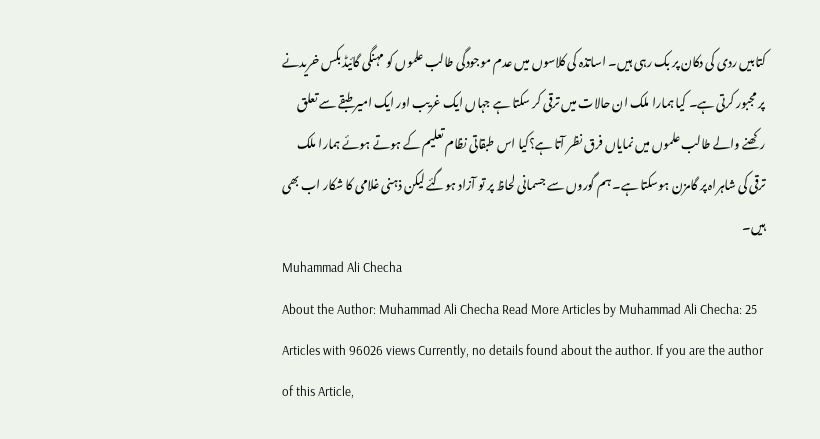کتابیں ردی کی دکان پر بک رہی ہیں۔ اساتذہ کی کلاسوں میں عدم موجودگی طالب علموں کو مہنگی گائیڈ بکس خریدنے پر مجبور کرتی ہے۔ کیا ہمارا ملک ان حالات میں ترقی کر سکتا ہے جہاں ایک غریب اور ایک امیر طبقے سے تعلق رکھنے والے طالب علموں میں نمایاں فرق نظر آتا ہے؟کیا اس طبقاتی نظام تعلیم کے ہوتے ہوئے ہمارا ملک ترقی کی شاہراہ پر گامزن ہوسکتا ہے۔ ہم گوروں سے جسمانی لحاظ پر تو آزاد ہوگئے لیکن ذہنی غلامی کا شکار اب بھی ہیں۔
Muhammad Ali Checha
About the Author: Muhammad Ali Checha Read More Articles by Muhammad Ali Checha: 25 Articles with 96026 views Currently, no details found about the author. If you are the author of this Article,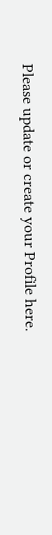Please update or create your Profile here.